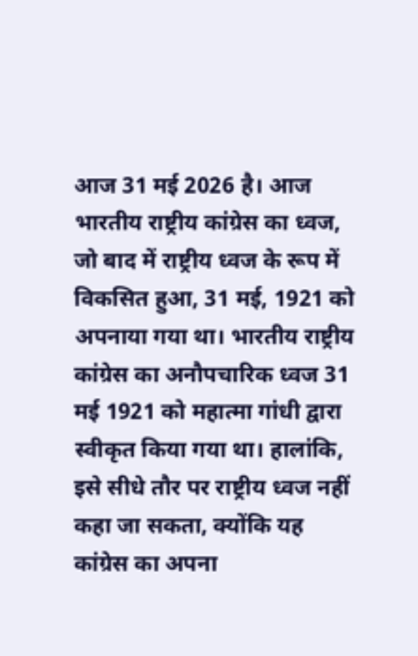आज 31 मई 2026 है। आज भारतीय राष्ट्रीय कांग्रेस का ध्वज, जो बाद में राष्ट्रीय ध्वज के रूप में विकसित हुआ, 31 मई, 1921 को अपनाया गया था। भारतीय राष्ट्रीय कांग्रेस का अनौपचारिक ध्वज 31 मई 1921 को महात्मा गांधी द्वारा स्वीकृत किया गया था। हालांकि, इसे सीधे तौर पर राष्ट्रीय ध्वज नहीं कहा जा सकता, क्योंकि यह कांग्रेस का अपना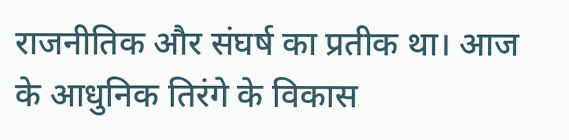राजनीतिक और संघर्ष का प्रतीक था। आज के आधुनिक तिरंगे के विकास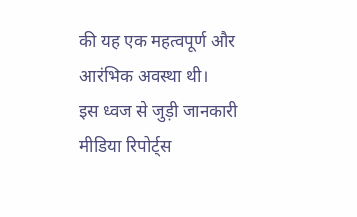की यह एक महत्वपूर्ण और आरंभिक अवस्था थी।
इस ध्वज से जुड़ी जानकारी
मीडिया रिपोर्ट्स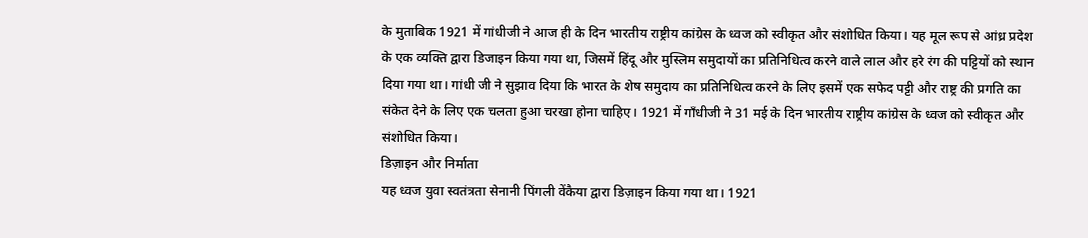के मुताबिक 1921 में गांधीजी ने आज ही के दिन भारतीय राष्ट्रीय कांग्रेस के ध्वज को स्वीकृत और संशोधित किया। यह मूल रूप से आंध्र प्रदेश के एक व्यक्ति द्वारा डिजाइन किया गया था, जिसमें हिंदू और मुस्लिम समुदायों का प्रतिनिधित्व करने वाले लाल और हरे रंग की पट्टियों को स्थान दिया गया था। गांधी जी ने सुझाव दिया कि भारत के शेष समुदाय का प्रतिनिधित्व करने के लिए इसमें एक सफेद पट्टी और राष्ट्र की प्रगति का संकेत देने के लिए एक चलता हुआ चरखा होना चाहिए। 1921 में गाँधीजी ने 31 मई के दिन भारतीय राष्ट्रीय कांग्रेस के ध्वज को स्वीकृत और संशोधित किया।
डिज़ाइन और निर्माता
यह ध्वज युवा स्वतंत्रता सेनानी पिंगली वेंकैया द्वारा डिज़ाइन किया गया था। 1921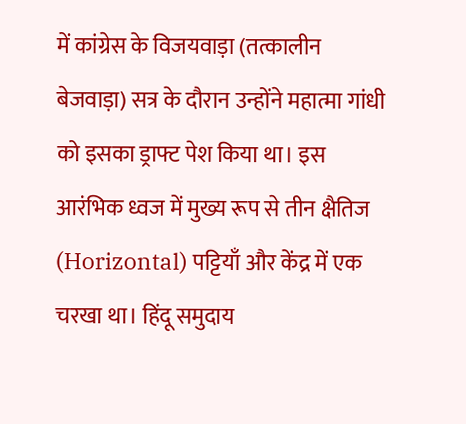में कांग्रेस के विजयवाड़ा (तत्कालीन बेजवाड़ा) सत्र के दौरान उन्होंने महात्मा गांधी को इसका ड्राफ्ट पेश किया था। इस आरंभिक ध्वज में मुख्य रूप से तीन क्षैतिज (Horizontal) पट्टियाँ और केंद्र में एक चरखा था। हिंदू समुदाय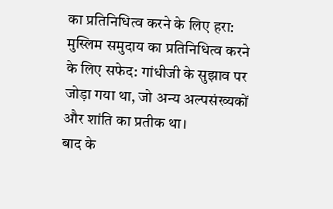का प्रतिनिधित्व करने के लिए हरा: मुस्लिम समुदाय का प्रतिनिधित्व करने के लिए सफेद: गांधीजी के सुझाव पर जोड़ा गया था, जो अन्य अल्पसंख्यकों और शांति का प्रतीक था।
बाद के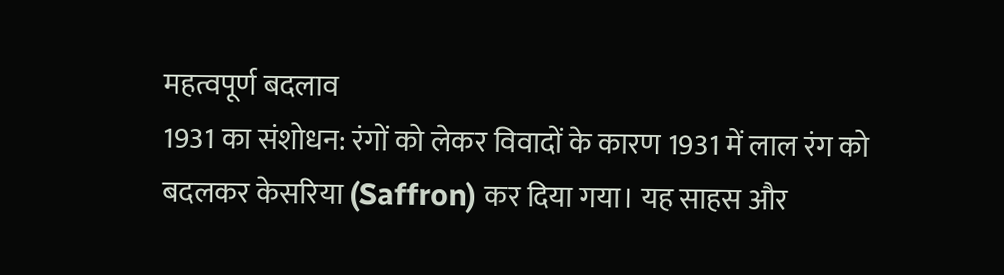महत्वपूर्ण बदलाव
1931 का संशोधन: रंगों को लेकर विवादों के कारण 1931 में लाल रंग को बदलकर केसरिया (Saffron) कर दिया गया। यह साहस और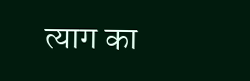त्याग का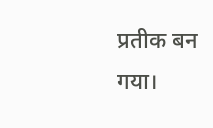प्रतीक बन गया।